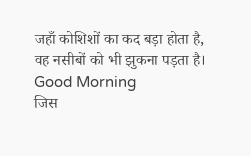जहाँ कोशिशों का कद बड़ा होता है,
वह नसीबों को भी झुकना पड़ता है।
Good Morning
जिस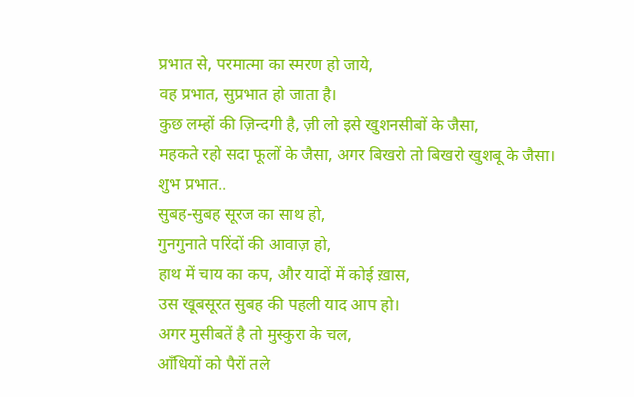प्रभात से, परमात्मा का स्मरण हो जाये,
वह प्रभात, सुप्रभात हो जाता है।
कुछ लम्हों की ज़िन्दगी है, ज़ी लो इसे खुशनसीबों के जैसा,
महकते रहो सदा फूलों के जैसा, अगर बिखरो तो बिखरो खुशबू के जैसा।
शुभ प्रभात..
सुबह-सुबह सूरज का साथ हो,
गुनगुनाते परिंदों की आवाज़ हो,
हाथ में चाय का कप, और यादों में कोई ख़ास,
उस खूबसूरत सुबह की पहली याद आप हो।
अगर मुसीबतें है तो मुस्कुरा के चल,
आँधियों को पैरों तले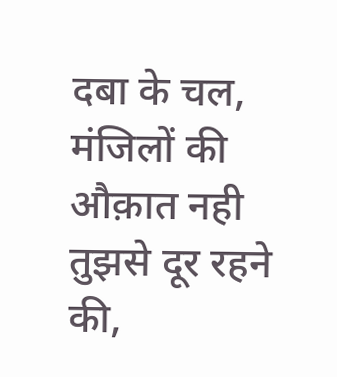दबा के चल,
मंजिलों की औक़ात नही तुझसे दूर रहने की,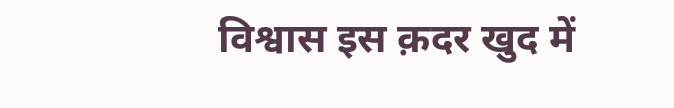विश्वास इस क़दर खुद में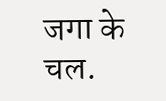जगा के चल.